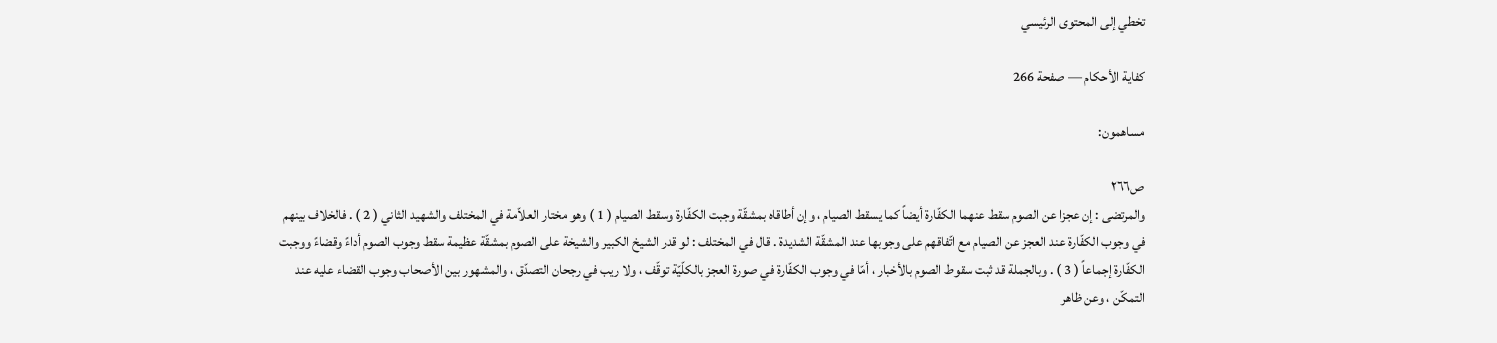تخطي إلى المحتوى الرئيسي

كفاية الأحكام — صفحة 266

مساهمون:

ص٢٦٦
والمرتضى : إن عجزا عن الصوم سقط عنهما الكفّارة أيضاً كما يسقط الصيام ، وإن أطاقاه بمشقّة وجبت الكفّارة وسقط الصيام ( 1 ) وهو مختار العلاّمة في المختلف والشهيد الثاني ( 2 ) . فالخلاف بينهم في وجوب الكفّارة عند العجز عن الصيام مع اتّفاقهم على وجوبها عند المشقّة الشديدة . قال في المختلف : لو قدر الشيخ الكبير والشيخة على الصوم بمشقّة عظيمة سقط وجوب الصوم أداءً وقضاءً ووجبت الكفّارة إجماعاً ( 3 ) . وبالجملة قد ثبت سقوط الصوم بالأخبار ، أمّا في وجوب الكفّارة في صورة العجز بالكلّيّة توقّف ، ولا ريب في رجحان التصدّق ، والمشهور بين الأصحاب وجوب القضاء عليه عند التمكّن ، وعن ظاهر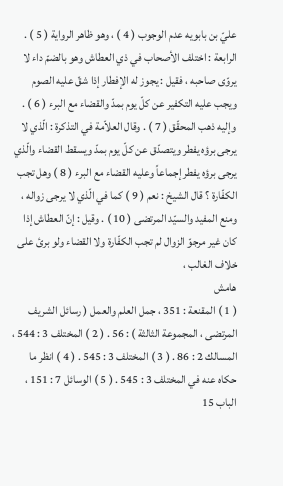عليّ بن بابويه عدم الوجوب ( 4 ) ، وهو ظاهر الرواية ( 5 ) . الرابعة : اختلف الأصحاب في ذي العطاش وهو بالضمّ داء لا يروّى صاحبه ، فقيل : يجوز له الإفطار إذا شقّ عليه الصوم ويجب عليه التكفير عن كلّ يوم بمدّ والقضاء مع البرء ( 6 ) . وإليه ذهب المحقّق ( 7 ) . وقال العلاّمة في التذكرة : الّذي لا يرجى برؤه يفطر ويتصدّق عن كلّ يوم بمدّ ويسقط القضاء والّذي يرجى برؤه يفطر إجماعاً وعليه القضاء مع البرء ( 8 ) وهل تجب الكفّارة ؟ قال الشيخ : نعم ( 9 ) كما في الّذي لا يرجى زواله ، ومنع المفيد والسيّد المرتضى ( 10 ) . وقيل : إنّ العطاش إذا كان غير مرجوّ الزوال لم تجب الكفّارة ولا القضاء ولو برئ على خلاف الغالب ،
هامش
( 1 ) المقنعة : 351 ، جمل العلم والعمل ( رسائل الشريف المرتضى ، المجموعة الثالثة ) : 56 . ( 2 ) المختلف 3 : 544 ، المسالك 2 : 86 . ( 3 ) المختلف 3 : 545 . ( 4 ) انظر ما حكاه عنه في المختلف 3 : 545 . ( 5 ) الوسائل 7 : 151 ، الباب 15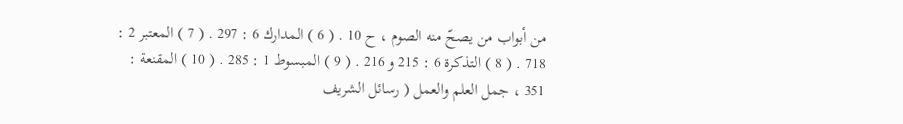من أبواب من يصحّ منه الصوم ، ح 10 . ( 6 ) المدارك 6 : 297 . ( 7 ) المعتبر 2 : 718 . ( 8 ) التذكرة 6 : 215 و 216 . ( 9 ) المبسوط 1 : 285 . ( 10 ) المقنعة : 351 ، جمل العلم والعمل ( رسائل الشريف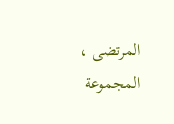المرتضى ، المجموعة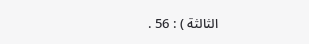الثالثة ) : 56 .